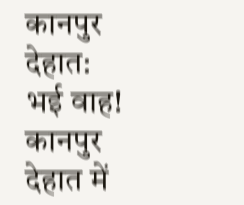कानपुर देहात: भई वाह! कानपुर देहात में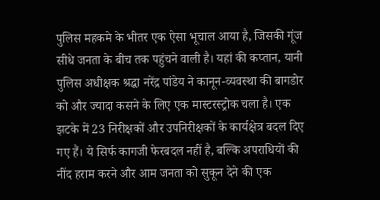पुलिस महकमे के भीतर एक ऐसा भूचाल आया है, जिसकी गूंज सीधे जनता के बीच तक पहुंचने वाली है। यहां की कप्तान, यानी पुलिस अधीक्षक श्रद्धा नरेंद्र पांडेय ने कानून-व्यवस्था की बागडोर को और ज्यादा कसने के लिए एक मास्टरस्ट्रोक चला है। एक झटके में 23 निरीक्षकों और उपनिरीक्षकों के कार्यक्षेत्र बदल दिए गए हैं। ये सिर्फ कागजी फेरबदल नहीं है, बल्कि अपराधियों की नींद हराम करने और आम जनता को सुकून देने की एक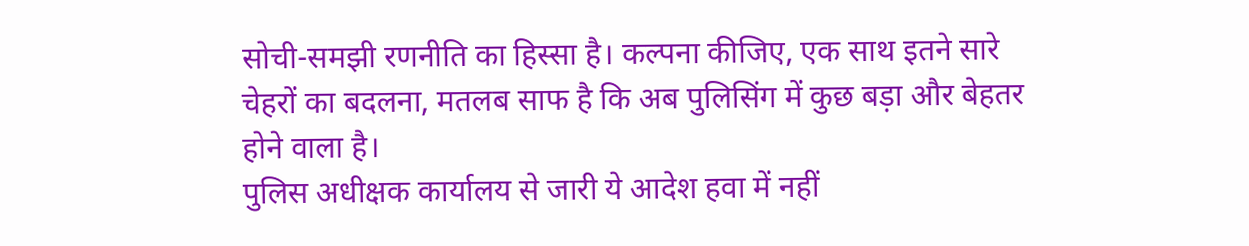सोची-समझी रणनीति का हिस्सा है। कल्पना कीजिए, एक साथ इतने सारे चेहरों का बदलना, मतलब साफ है कि अब पुलिसिंग में कुछ बड़ा और बेहतर होने वाला है।
पुलिस अधीक्षक कार्यालय से जारी ये आदेश हवा में नहीं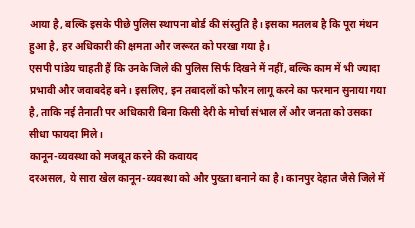आया है, बल्कि इसके पीछे पुलिस स्थापना बोर्ड की संस्तुति है। इसका मतलब है कि पूरा मंथन हुआ है, हर अधिकारी की क्षमता और जरूरत को परखा गया है।
एसपी पांडेय चाहती हैं कि उनके जिले की पुलिस सिर्फ दिखने में नहीं, बल्कि काम में भी ज्यादा प्रभावी और जवाबदेह बने। इसलिए, इन तबादलों को फौरन लागू करने का फरमान सुनाया गया है, ताकि नई तैनाती पर अधिकारी बिना किसी देरी के मोर्चा संभाल लें और जनता को उसका सीधा फायदा मिले।
कानून-व्यवस्था को मजबूत करने की कवायद
दरअसल, ये सारा खेल कानून-व्यवस्था को और पुख्ता बनाने का है। कानपुर देहात जैसे जिले में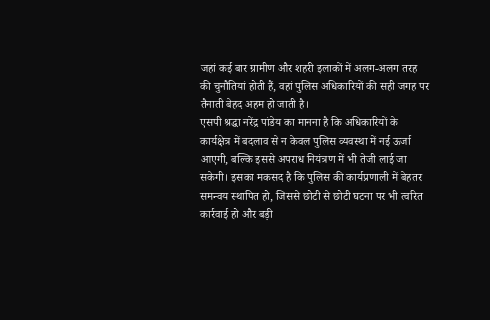जहां कई बार ग्रामीण और शहरी इलाकों में अलग-अलग तरह की चुनौतियां होती हैं, वहां पुलिस अधिकारियों की सही जगह पर तैनाती बेहद अहम हो जाती है।
एसपी श्रद्धा नरेंद्र पांडेय का मानना है कि अधिकारियों के कार्यक्षेत्र में बदलाव से न केवल पुलिस व्यवस्था में नई ऊर्जा आएगी, बल्कि इससे अपराध नियंत्रण में भी तेजी लाई जा सकेगी। इसका मकसद है कि पुलिस की कार्यप्रणाली में बेहतर समन्वय स्थापित हो, जिससे छोटी से छोटी घटना पर भी त्वरित कार्रवाई हो और बड़ी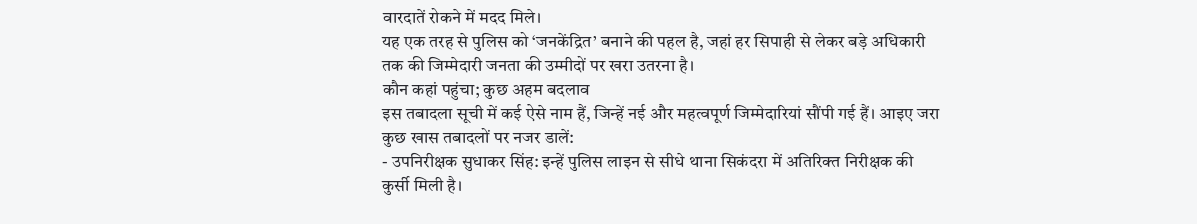वारदातें रोकने में मदद मिले।
यह एक तरह से पुलिस को ‘जनकेंद्रित’ बनाने की पहल है, जहां हर सिपाही से लेकर बड़े अधिकारी तक की जिम्मेदारी जनता की उम्मीदों पर खरा उतरना है।
कौन कहां पहुंचा; कुछ अहम बदलाव
इस तबादला सूची में कई ऐसे नाम हैं, जिन्हें नई और महत्वपूर्ण जिम्मेदारियां सौंपी गई हैं। आइए जरा कुछ खास तबादलों पर नजर डालें:
- उपनिरीक्षक सुधाकर सिंह: इन्हें पुलिस लाइन से सीधे थाना सिकंदरा में अतिरिक्त निरीक्षक की कुर्सी मिली है।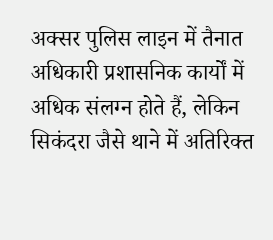अक्सर पुलिस लाइन में तैनात अधिकारी प्रशासनिक कार्यों में अधिक संलग्न होते हैं, लेकिन सिकंदरा जैसे थाने में अतिरिक्त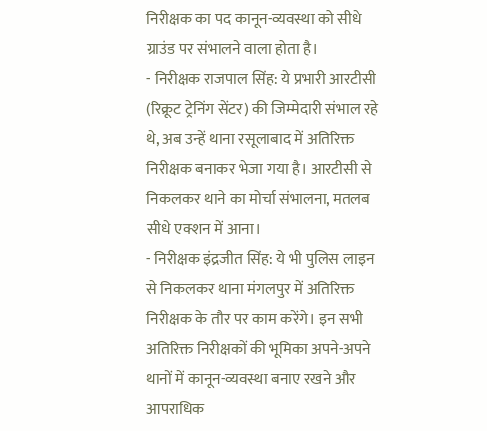निरीक्षक का पद कानून-व्यवस्था को सीधे ग्राउंड पर संभालने वाला होता है।
- निरीक्षक राजपाल सिंह: ये प्रभारी आरटीसी (रिक्रूट ट्रेनिंग सेंटर) की जिम्मेदारी संभाल रहे थे, अब उन्हें थाना रसूलाबाद में अतिरिक्त निरीक्षक बनाकर भेजा गया है। आरटीसी से निकलकर थाने का मोर्चा संभालना, मतलब सीधे एक्शन में आना।
- निरीक्षक इंद्रजीत सिंह: ये भी पुलिस लाइन से निकलकर थाना मंगलपुर में अतिरिक्त निरीक्षक के तौर पर काम करेंगे। इन सभी अतिरिक्त निरीक्षकों की भूमिका अपने-अपने थानों में कानून-व्यवस्था बनाए रखने और आपराधिक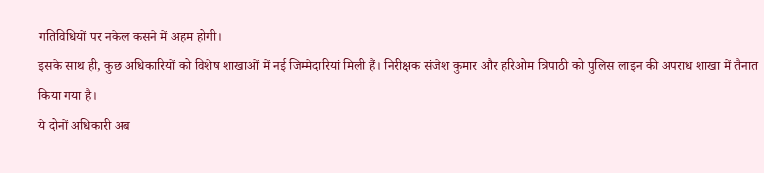गतिविधियों पर नकेल कसने में अहम होगी।
इसके साथ ही, कुछ अधिकारियों को विशेष शाखाओं में नई जिम्मेदारियां मिली हैं। निरीक्षक संजेश कुमार और हरिओम त्रिपाठी को पुलिस लाइन की अपराध शाखा में तैनात किया गया है।
ये दोनों अधिकारी अब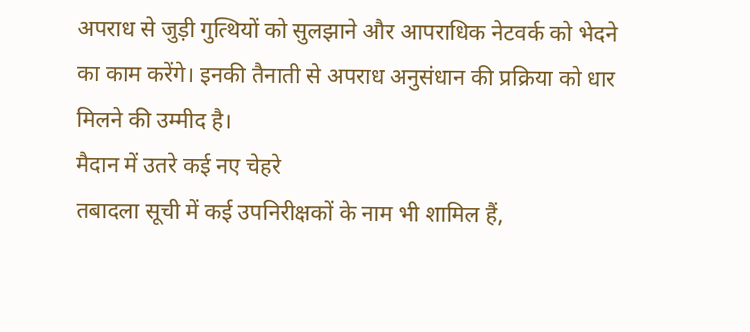अपराध से जुड़ी गुत्थियों को सुलझाने और आपराधिक नेटवर्क को भेदने का काम करेंगे। इनकी तैनाती से अपराध अनुसंधान की प्रक्रिया को धार मिलने की उम्मीद है।
मैदान में उतरे कई नए चेहरे
तबादला सूची में कई उपनिरीक्षकों के नाम भी शामिल हैं,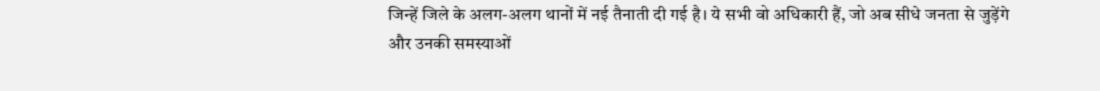जिन्हें जिले के अलग-अलग थानों में नई तैनाती दी गई है। ये सभी वो अधिकारी हैं, जो अब सीधे जनता से जुड़ेंगे और उनकी समस्याओं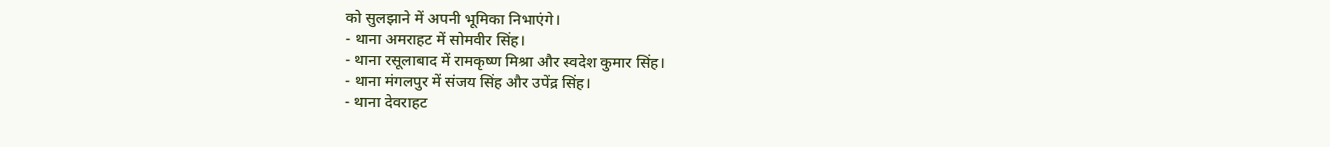को सुलझाने में अपनी भूमिका निभाएंगे।
- थाना अमराहट में सोमवीर सिंह।
- थाना रसूलाबाद में रामकृष्ण मिश्रा और स्वदेश कुमार सिंह।
- थाना मंगलपुर में संजय सिंह और उपेंद्र सिंह।
- थाना देवराहट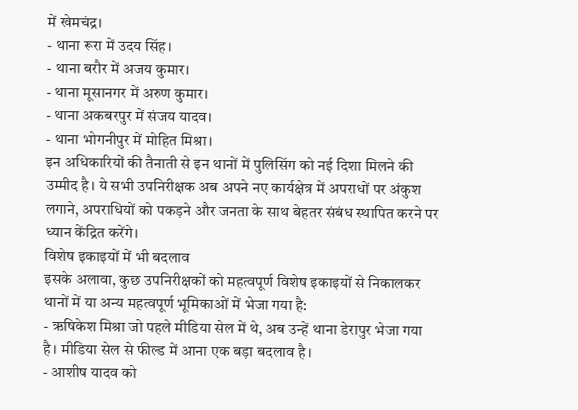में खेमचंद्र।
- थाना रूरा में उदय सिंह।
- थाना बरौर में अजय कुमार।
- थाना मूसानगर में अरुण कुमार।
- थाना अकबरपुर में संजय यादव।
- थाना भोगनीपुर में मोहित मिश्रा।
इन अधिकारियों की तैनाती से इन थानों में पुलिसिंग को नई दिशा मिलने की उम्मीद है। ये सभी उपनिरीक्षक अब अपने नए कार्यक्षेत्र में अपराधों पर अंकुश लगाने, अपराधियों को पकड़ने और जनता के साथ बेहतर संबंध स्थापित करने पर ध्यान केंद्रित करेंगे।
विशेष इकाइयों में भी बदलाव
इसके अलावा, कुछ उपनिरीक्षकों को महत्वपूर्ण विशेष इकाइयों से निकालकर थानों में या अन्य महत्वपूर्ण भूमिकाओं में भेजा गया है:
- ऋषिकेश मिश्रा जो पहले मीडिया सेल में थे, अब उन्हें थाना डेरापुर भेजा गया है। मीडिया सेल से फील्ड में आना एक बड़ा बदलाव है।
- आशीष यादव को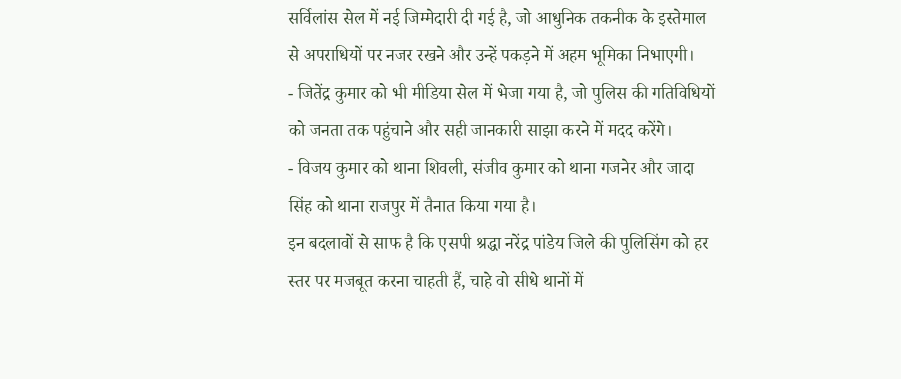सर्विलांस सेल में नई जिम्मेदारी दी गई है, जो आधुनिक तकनीक के इस्तेमाल से अपराधियों पर नजर रखने और उन्हें पकड़ने में अहम भूमिका निभाएगी।
- जितेंद्र कुमार को भी मीडिया सेल में भेजा गया है, जो पुलिस की गतिविधियों को जनता तक पहुंचाने और सही जानकारी साझा करने में मदद करेंगे।
- विजय कुमार को थाना शिवली, संजीव कुमार को थाना गजनेर और जादा सिंह को थाना राजपुर में तैनात किया गया है।
इन बदलावों से साफ है कि एसपी श्रद्धा नरेंद्र पांडेय जिले की पुलिसिंग को हर स्तर पर मजबूत करना चाहती हैं, चाहे वो सीधे थानों में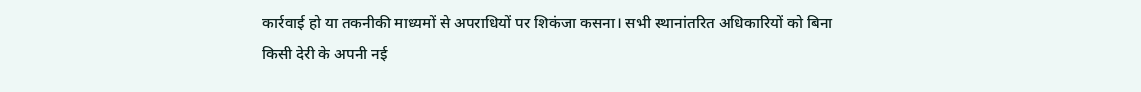कार्रवाई हो या तकनीकी माध्यमों से अपराधियों पर शिकंजा कसना। सभी स्थानांतरित अधिकारियों को बिना किसी देरी के अपनी नई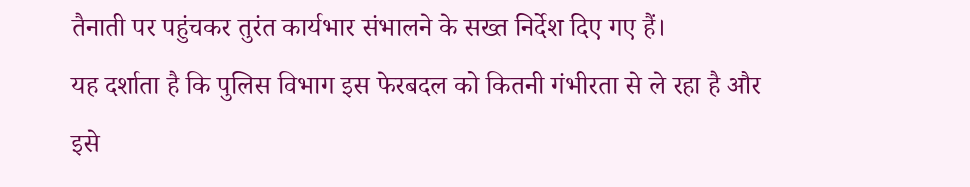तैनाती पर पहुंचकर तुरंत कार्यभार संभालने के सख्त निर्देश दिए गए हैं।
यह दर्शाता है कि पुलिस विभाग इस फेरबदल को कितनी गंभीरता से ले रहा है और इसे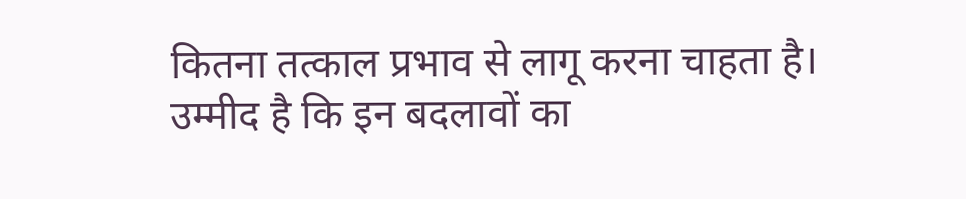कितना तत्काल प्रभाव से लागू करना चाहता है। उम्मीद है कि इन बदलावों का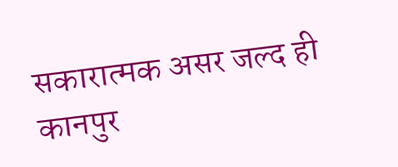सकारात्मक असर जल्द ही कानपुर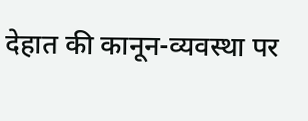देहात की कानून-व्यवस्था पर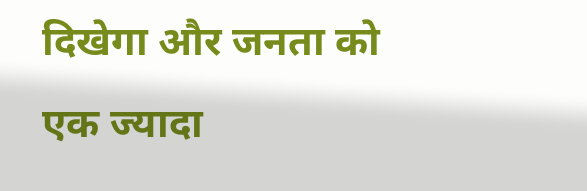दिखेगा और जनता को एक ज्यादा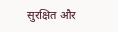सुरक्षित और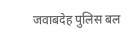जवाबदेह पुलिस बल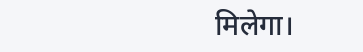मिलेगा।